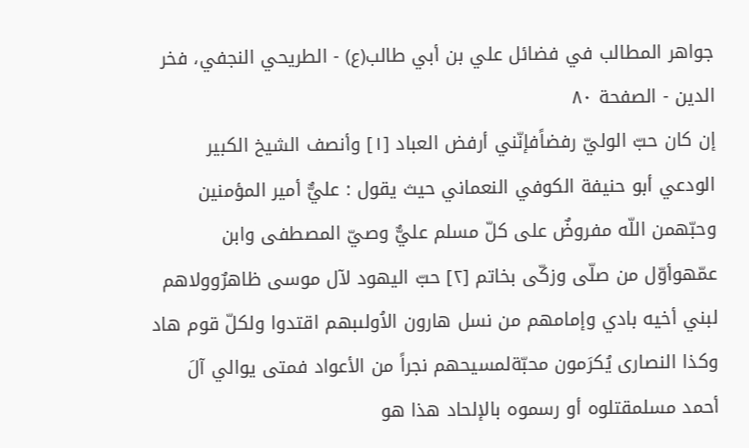جواهر المطالب في فضائل علي بن أبي طالب(ع) - الطريحي النجفي، فخر الدين - الصفحة ٨٠
إن كان حبّ الوليّ رفضاًفإنّني أرفض العباد [١] وأنصف الشيخ الكبير الودعي أبو حنيفة الكوفي النعماني حيث يقول : عليٌّ أمير المؤمنين وحبّهمن اللّه مفروضٌ على كلّ مسلم عليٌّ وصيّ المصطفى وابن عمّهوأوّل من صلّى وزكّى بخاتم [٢] حبّ اليهود لآل موسى ظاهرٌوولاهم لبني أخيه بادي وإمامهم من نسل هارون الاُولىبهم اقتدوا ولكلّ قوم هاد وكذا النصارى يُكرَمون محبّةلمسيحهم نجراً من الأعواد فمتى يوالي آلَ أحمد مسلمقتلوه أو رسموه بالإلحاد هذا هو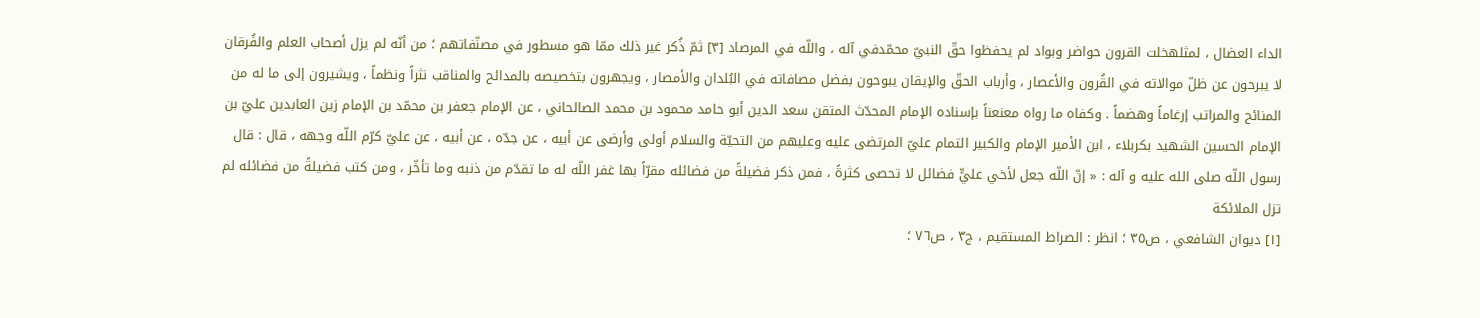الداء العضال ، لمثلهخلت القرون حواضر وبواد لم يحفظوا حقّ النبيّ محمّدفي آله ، واللّه في المرصاد [٣] ثمّ ذُكر غير ذلك ممّا هو مسطور في مصنّفاتهم ؛ من أنّه لم يزل أصحاب العلم والفُرقان لا يبرحون عن ظلّ موالاته في القُرون والأعصار ، وأرباب الحقّ والإيقان يبوحون بفضل مصافاته في البُلدان والأمصار ، ويجهرون بتخصيصه بالمدائح والمناقب نثراً ونظماً ، ويشيرون إلى ما له من المنائح والمراتب إرغاماً وهضماً . وكفاه ما رواه معنعناً بإسناده الإمام المحدّث المتقن سعد الدين أبو حامد محمود بن محمد الصالحاني ، عن الإمام جعفر بن محمّد بن الإمام زين العابدين عليّ بن الإمام الحسين الشهيد بكربلاء ، ابن الأمير الإمام والكبير التمام عليّ المرتضى عليه وعليهم من التحيّة والسلام أولى وأرضى عن أبيه ، عن جدّه ، عن أبيه ، عن عليّ كرّم اللّه وجهه ، قال : قال رسول اللّه صلى الله عليه و آله : « إنّ اللّه جعل لأخي عليٍّ فضائل لا تحصى كثرةً ، فمن ذكر فضيلةً من فضائله مقرّاً بها غفر اللّه له ما تقدّم من ذنبه وما تأخّر ، ومن كتب فضيلةً من فضائله لم تزل الملائكة
[١] ديوان الشافعي ، ص٣٥ ؛ انظر : الصراط المستقيم ، ج٣ ، ص٧٦ ؛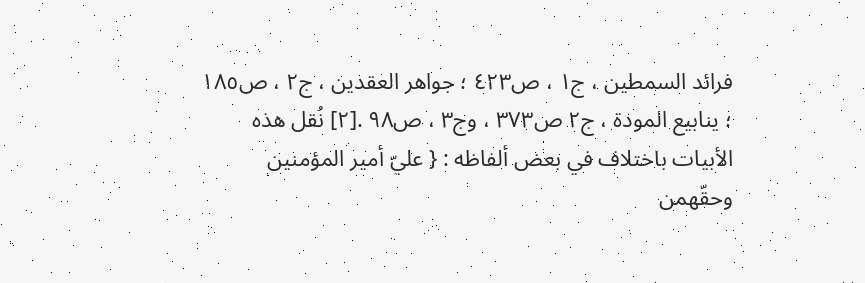فرائد السمطين ، ج١ ، ص٤٢٣ ؛ جواهر العقدين ، ج٢ ، ص١٨٥ ؛ ينابيع المودة ، ج٢ ص٣٧٣ ، وج٣ ، ص٩٨ .[٢] نُقل هذه الأبيات باختلاف في بعض ألفاظه : { عليّ أمير المؤمنين وحقّهمن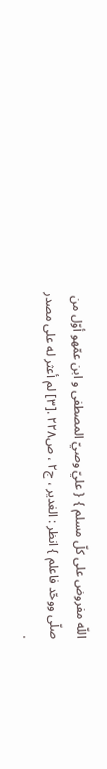اللّه مفروض على كلّ مسلم } { عليّ وصيّ المصطفى و ابن عمّهو أوّل من صلّى ووحّد فاعلم } انظر : الغدير ، ج٢ ، ص٢٢٨ .[٣] لم أعثر له على مصدر .